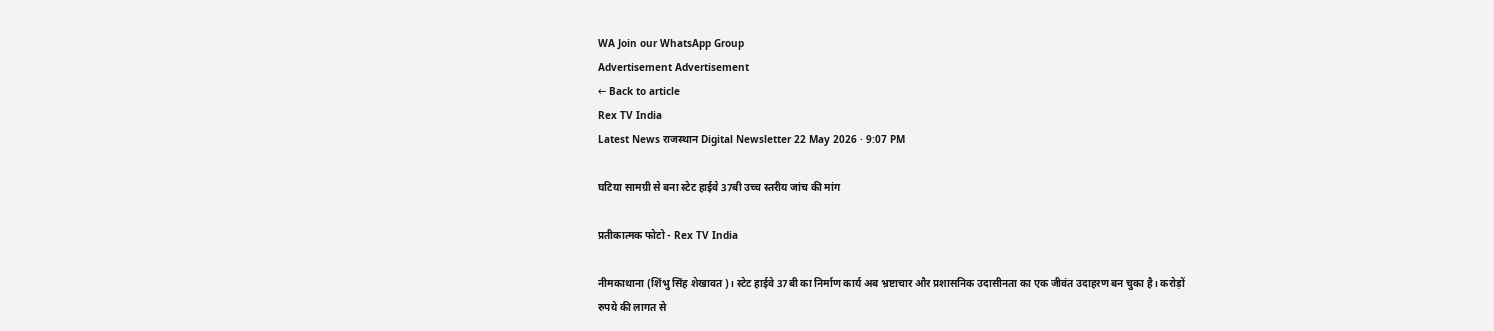WA Join our WhatsApp Group
Advertisement Advertisement
← Back to article
Rex TV India
Latest News राजस्थान Digital Newsletter 22 May 2026 · 9:07 PM

घटिया सामग्री से बना स्टेट हाईवे 37बी उच्च स्तरीय जांच की मांग

प्रतीकात्मक फोटो - Rex TV India

नीमकाथाना (शिंभु सिंह शेखावत)। स्टेट हाईवे 37बी का निर्माण कार्य अब भ्रष्टाचार और प्रशासनिक उदासीनता का एक जीवंत उदाहरण बन चुका है। करोड़ों रुपये की लागत से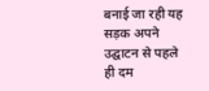बनाई जा रही यह सड़क अपने उद्घाटन से पहले ही दम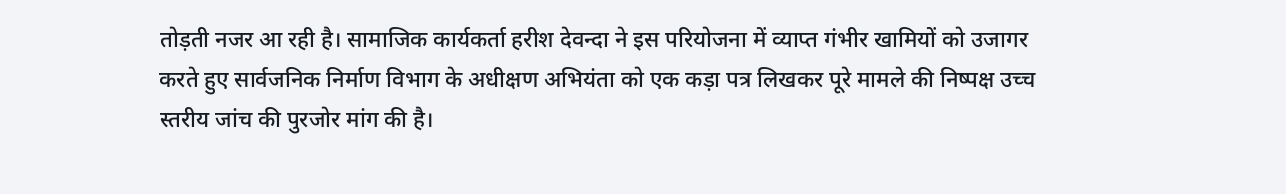तोड़ती नजर आ रही है। सामाजिक कार्यकर्ता हरीश देवन्दा ने इस परियोजना में व्याप्त गंभीर खामियों को उजागर करते हुए सार्वजनिक निर्माण विभाग के अधीक्षण अभियंता को एक कड़ा पत्र लिखकर पूरे मामले की निष्पक्ष उच्च स्तरीय जांच की पुरजोर मांग की है।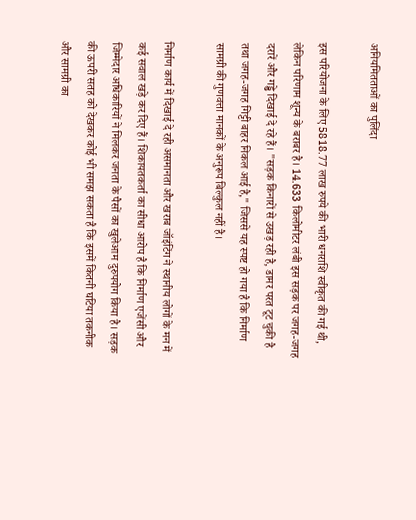अनियमितताओं का पुलिंदा

इस परियोजना के लिए 5818.77 लाख रुपये की भारी धनराशि स्वीकृत की गई थी, लेकिन परिणाम शून्य के बराबर है। 14.633 किलोमीटर लंबी इस सड़क पर जगह-जगह दरारें और गड्ढे दिखाई दे रहे हैं। "सड़क किनारों से उखड़ रही है, डामर परत टूट चुकी है तथा जगह-जगह गिट्टी बाहर निकल आई है," जिससे यह स्पष्ट हो गया है कि निर्माण सामग्री की गुणवत्ता मानकों के अनुरूप बिल्कुल नहीं है।

निर्माण कार्य में दिखाई दे रही असमानता और खराब जॉइंटिंग ने स्थानीय लोगों के मन में कई सवाल खड़े कर दिए हैं। शिकायतकर्ता का सीधा आरोप है कि निर्माण एजेंसी और जिम्मेदार अधिकारियों ने मिलकर जनता के पैसों का खुलेआम दुरुपयोग किया है। सड़क की ऊपरी सतह को देखकर कोई भी समझ सकता है कि इसमें कितनी घटिया तकनीक और सामग्री का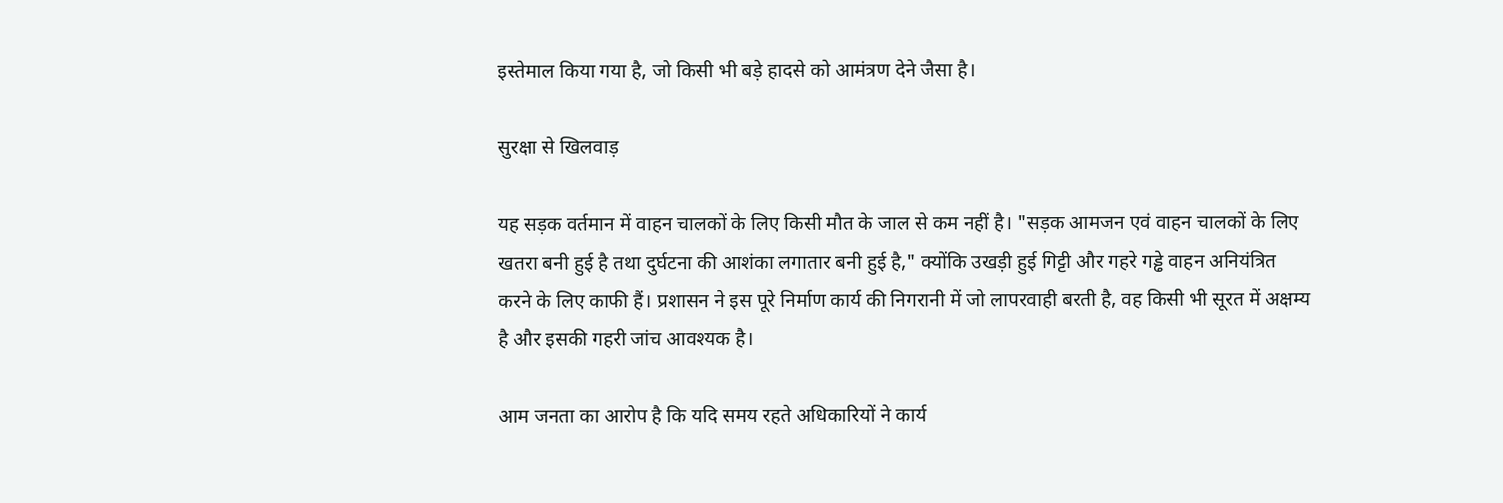इस्तेमाल किया गया है, जो किसी भी बड़े हादसे को आमंत्रण देने जैसा है।

सुरक्षा से खिलवाड़

यह सड़क वर्तमान में वाहन चालकों के लिए किसी मौत के जाल से कम नहीं है। "सड़क आमजन एवं वाहन चालकों के लिए खतरा बनी हुई है तथा दुर्घटना की आशंका लगातार बनी हुई है," क्योंकि उखड़ी हुई गिट्टी और गहरे गड्ढे वाहन अनियंत्रित करने के लिए काफी हैं। प्रशासन ने इस पूरे निर्माण कार्य की निगरानी में जो लापरवाही बरती है, वह किसी भी सूरत में अक्षम्य है और इसकी गहरी जांच आवश्यक है।

आम जनता का आरोप है कि यदि समय रहते अधिकारियों ने कार्य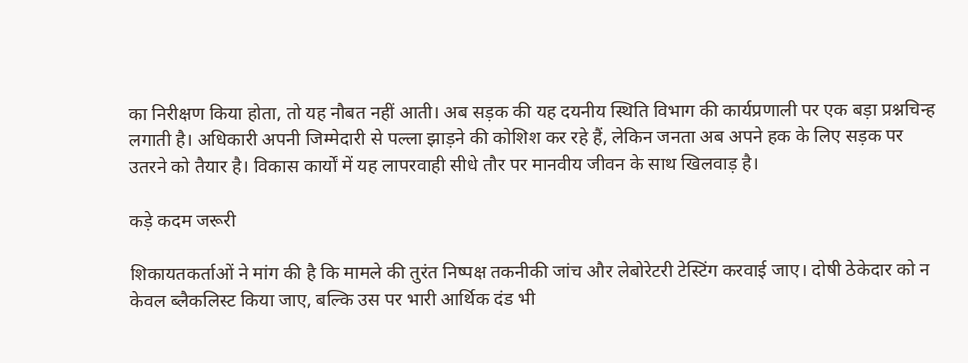का निरीक्षण किया होता, तो यह नौबत नहीं आती। अब सड़क की यह दयनीय स्थिति विभाग की कार्यप्रणाली पर एक बड़ा प्रश्नचिन्ह लगाती है। अधिकारी अपनी जिम्मेदारी से पल्ला झाड़ने की कोशिश कर रहे हैं, लेकिन जनता अब अपने हक के लिए सड़क पर उतरने को तैयार है। विकास कार्यों में यह लापरवाही सीधे तौर पर मानवीय जीवन के साथ खिलवाड़ है।

कड़े कदम जरूरी

शिकायतकर्ताओं ने मांग की है कि मामले की तुरंत निष्पक्ष तकनीकी जांच और लेबोरेटरी टेस्टिंग करवाई जाए। दोषी ठेकेदार को न केवल ब्लैकलिस्ट किया जाए, बल्कि उस पर भारी आर्थिक दंड भी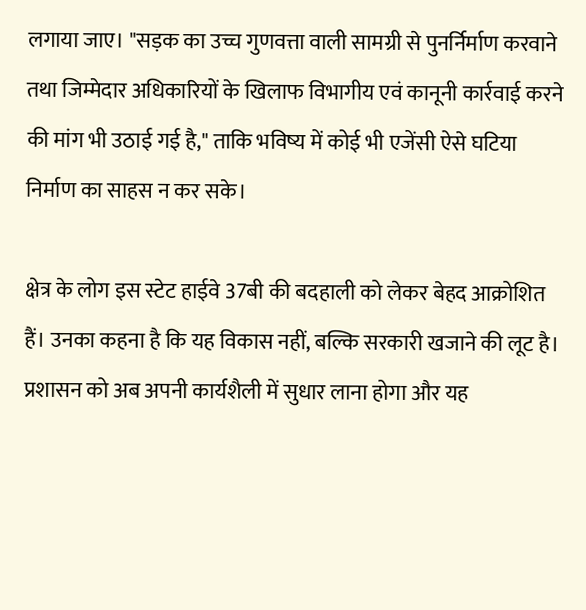लगाया जाए। "सड़क का उच्च गुणवत्ता वाली सामग्री से पुनर्निर्माण करवाने तथा जिम्मेदार अधिकारियों के खिलाफ विभागीय एवं कानूनी कार्रवाई करने की मांग भी उठाई गई है," ताकि भविष्य में कोई भी एजेंसी ऐसे घटिया निर्माण का साहस न कर सके।

क्षेत्र के लोग इस स्टेट हाईवे 37बी की बदहाली को लेकर बेहद आक्रोशित हैं। उनका कहना है कि यह विकास नहीं, बल्कि सरकारी खजाने की लूट है। प्रशासन को अब अपनी कार्यशैली में सुधार लाना होगा और यह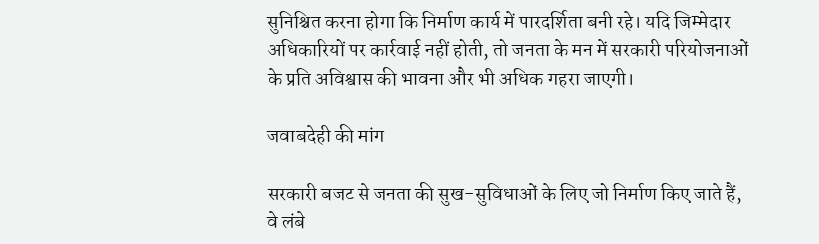सुनिश्चित करना होगा कि निर्माण कार्य में पारदर्शिता बनी रहे। यदि जिम्मेदार अधिकारियों पर कार्रवाई नहीं होती, तो जनता के मन में सरकारी परियोजनाओं के प्रति अविश्वास की भावना और भी अधिक गहरा जाएगी।

जवाबदेही की मांग

सरकारी बजट से जनता की सुख-सुविधाओं के लिए जो निर्माण किए जाते हैं, वे लंबे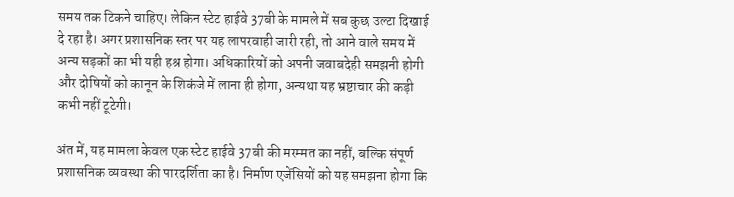समय तक टिकने चाहिए। लेकिन स्टेट हाईवे 37बी के मामले में सब कुछ उल्टा दिखाई दे रहा है। अगर प्रशासनिक स्तर पर यह लापरवाही जारी रही, तो आने वाले समय में अन्य सड़कों का भी यही हश्र होगा। अधिकारियों को अपनी जवाबदेही समझनी होगी और दोषियों को कानून के शिकंजे में लाना ही होगा, अन्यथा यह भ्रष्टाचार की कड़ी कभी नहीं टूटेगी।

अंत में, यह मामला केवल एक स्टेट हाईवे 37बी की मरम्मत का नहीं, बल्कि संपूर्ण प्रशासनिक व्यवस्था की पारदर्शिता का है। निर्माण एजेंसियों को यह समझना होगा कि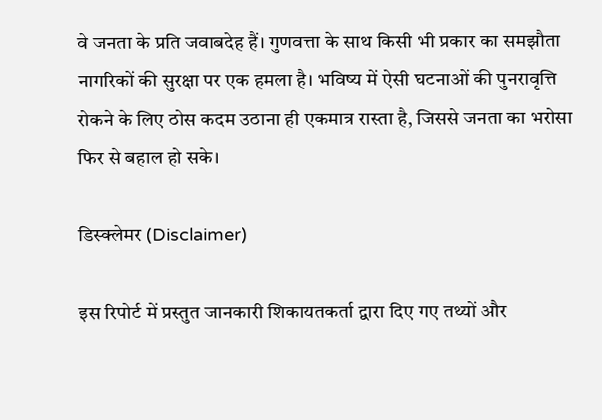वे जनता के प्रति जवाबदेह हैं। गुणवत्ता के साथ किसी भी प्रकार का समझौता नागरिकों की सुरक्षा पर एक हमला है। भविष्य में ऐसी घटनाओं की पुनरावृत्ति रोकने के लिए ठोस कदम उठाना ही एकमात्र रास्ता है, जिससे जनता का भरोसा फिर से बहाल हो सके।

डिस्क्लेमर (Disclaimer)

इस रिपोर्ट में प्रस्तुत जानकारी शिकायतकर्ता द्वारा दिए गए तथ्यों और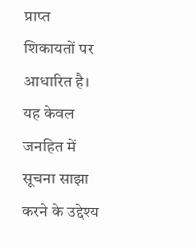प्राप्त शिकायतों पर आधारित है। यह केवल जनहित में सूचना साझा करने के उद्देश्य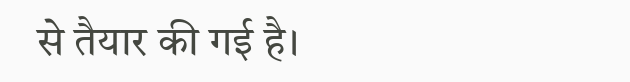से तैयार की गई है।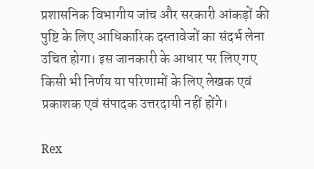प्रशासनिक विभागीय जांच और सरकारी आंकड़ों की पुष्टि के लिए आधिकारिक दस्तावेजों का संदर्भ लेना उचित होगा। इस जानकारी के आधार पर लिए गए किसी भी निर्णय या परिणामों के लिए लेखक एवं प्रकाशक एवं संपादक उत्तरदायी नहीं होंगे।

Rex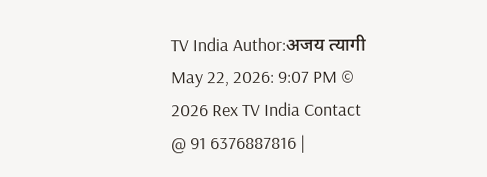TV India Author:अजय त्यागी May 22, 2026: 9:07 PM © 2026 Rex TV India Contact @ 91 6376887816 |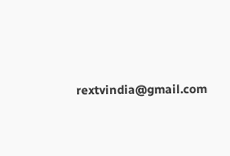rextvindia@gmail.com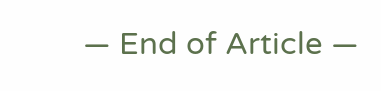— End of Article —